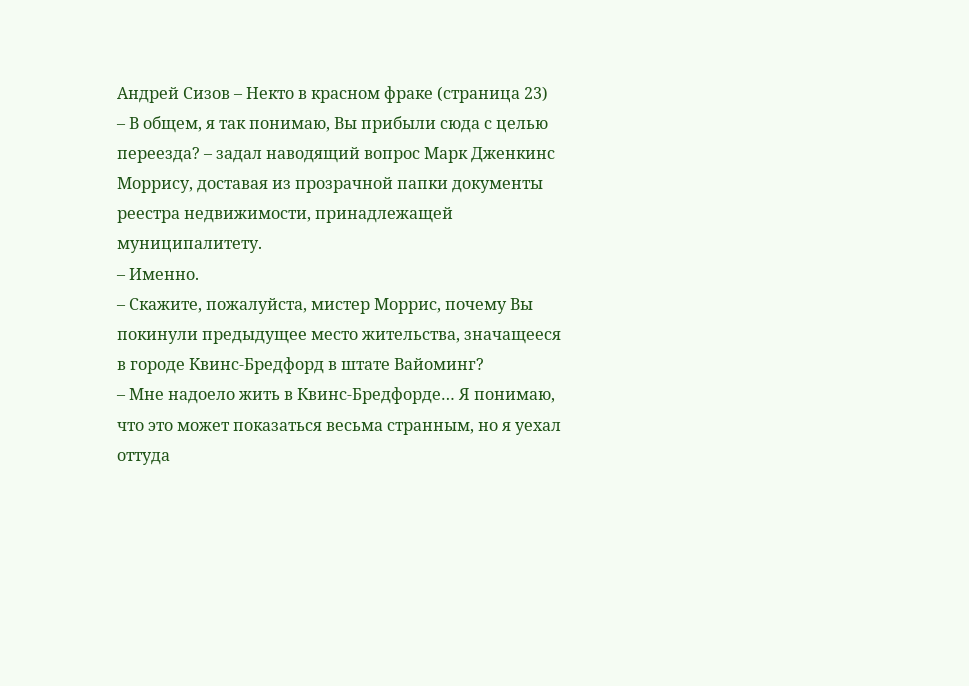Андрей Сизов – Некто в красном фраке (страница 23)
– В общем, я так понимаю, Вы прибыли сюда с целью переезда? – задал наводящий вопрос Марк Дженкинс Моррису, доставая из прозрачной папки документы реестра недвижимости, принадлежащей муниципалитету.
– Именно.
– Скажите, пожалуйста, мистер Моррис, почему Вы покинули предыдущее место жительства, значащееся в городе Квинс-Бредфорд в штате Вайоминг?
– Мне надоело жить в Квинс-Бредфорде… Я понимаю, что это может показаться весьма странным, но я уехал оттуда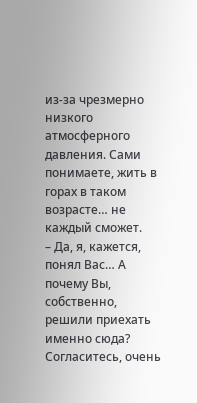из-за чрезмерно низкого атмосферного давления. Сами понимаете, жить в горах в таком возрасте… не каждый сможет.
– Да, я, кажется, понял Вас… А почему Вы, собственно, решили приехать именно сюда? Согласитесь, очень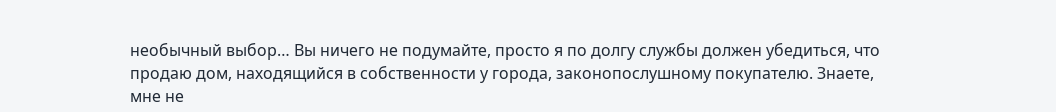необычный выбор… Вы ничего не подумайте, просто я по долгу службы должен убедиться, что продаю дом, находящийся в собственности у города, законопослушному покупателю. Знаете, мне не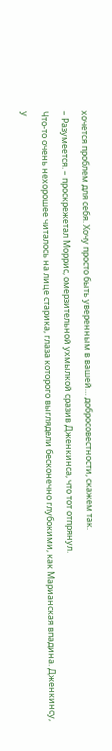хочется проблем для себя. Хочу просто быть уверенным в вашей… добросовестности, скажем так.
– Разумеется. – проскрежетал Моррис, омерзительной ухмылкой сразив Дженкинса, что тот отпрянул.
Что-то очень нехорошее читалось на лице старика, глаза которого выглядели бесконечно глубокими, как Марианская впадина. Дженкинсу, у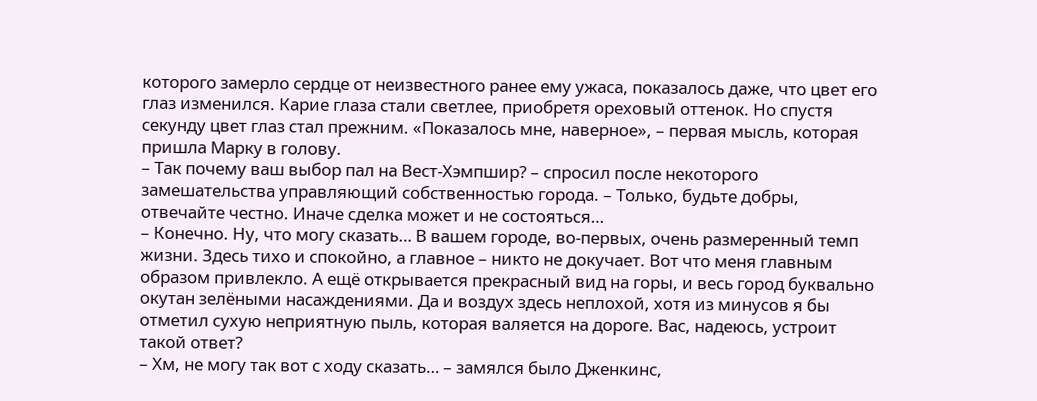которого замерло сердце от неизвестного ранее ему ужаса, показалось даже, что цвет его глаз изменился. Карие глаза стали светлее, приобретя ореховый оттенок. Но спустя секунду цвет глаз стал прежним. «Показалось мне, наверное», – первая мысль, которая пришла Марку в голову.
– Так почему ваш выбор пал на Вест-Хэмпшир? – спросил после некоторого замешательства управляющий собственностью города. – Только, будьте добры, отвечайте честно. Иначе сделка может и не состояться…
– Конечно. Ну, что могу сказать… В вашем городе, во-первых, очень размеренный темп жизни. Здесь тихо и спокойно, а главное – никто не докучает. Вот что меня главным образом привлекло. А ещё открывается прекрасный вид на горы, и весь город буквально окутан зелёными насаждениями. Да и воздух здесь неплохой, хотя из минусов я бы отметил сухую неприятную пыль, которая валяется на дороге. Вас, надеюсь, устроит такой ответ?
– Хм, не могу так вот с ходу сказать… – замялся было Дженкинс,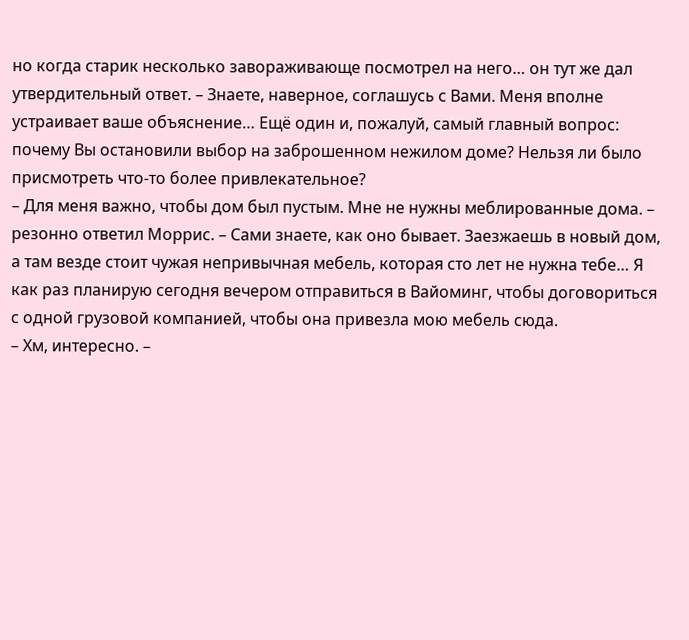но когда старик несколько завораживающе посмотрел на него… он тут же дал утвердительный ответ. – Знаете, наверное, соглашусь с Вами. Меня вполне устраивает ваше объяснение… Ещё один и, пожалуй, самый главный вопрос: почему Вы остановили выбор на заброшенном нежилом доме? Нельзя ли было присмотреть что-то более привлекательное?
– Для меня важно, чтобы дом был пустым. Мне не нужны меблированные дома. – резонно ответил Моррис. – Сами знаете, как оно бывает. Заезжаешь в новый дом, а там везде стоит чужая непривычная мебель, которая сто лет не нужна тебе… Я как раз планирую сегодня вечером отправиться в Вайоминг, чтобы договориться с одной грузовой компанией, чтобы она привезла мою мебель сюда.
– Хм, интересно. –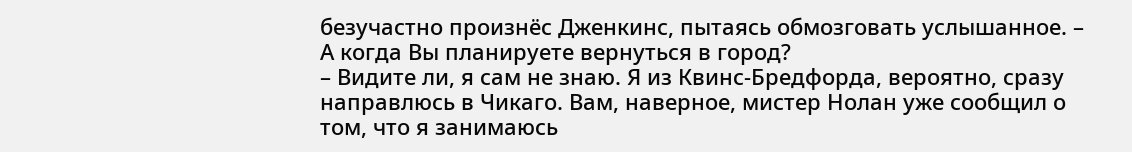безучастно произнёс Дженкинс, пытаясь обмозговать услышанное. – А когда Вы планируете вернуться в город?
– Видите ли, я сам не знаю. Я из Квинс-Бредфорда, вероятно, сразу направлюсь в Чикаго. Вам, наверное, мистер Нолан уже сообщил о том, что я занимаюсь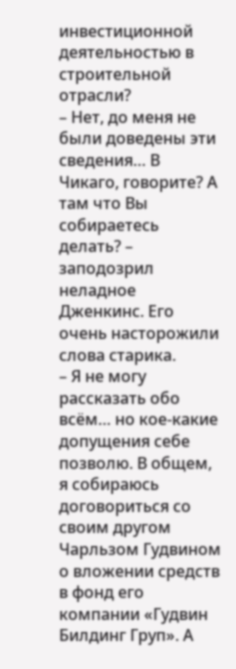инвестиционной деятельностью в строительной отрасли?
– Нет, до меня не были доведены эти сведения… В Чикаго, говорите? А там что Вы собираетесь делать? – заподозрил неладное Дженкинс. Его очень насторожили слова старика.
– Я не могу рассказать обо всём… но кое-какие допущения себе позволю. В общем, я собираюсь договориться со своим другом Чарльзом Гудвином о вложении средств в фонд его компании «Гудвин Билдинг Груп». А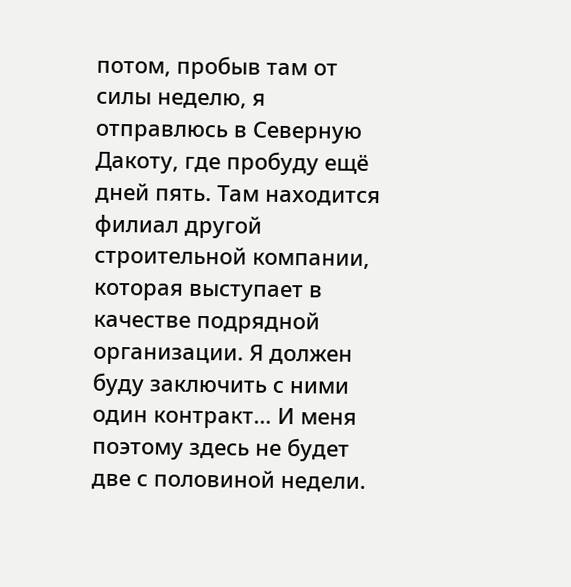потом, пробыв там от силы неделю, я отправлюсь в Северную Дакоту, где пробуду ещё дней пять. Там находится филиал другой строительной компании, которая выступает в качестве подрядной организации. Я должен буду заключить с ними один контракт… И меня поэтому здесь не будет две с половиной недели.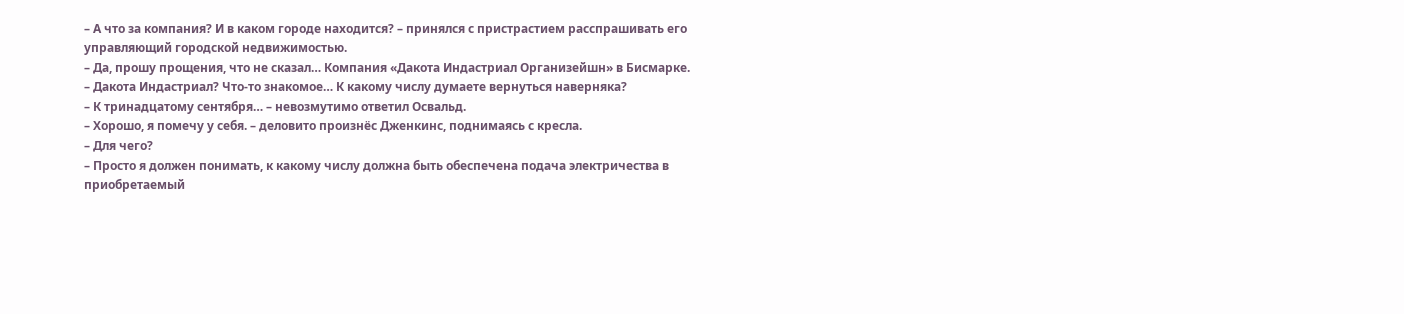– А что за компания? И в каком городе находится? – принялся с пристрастием расспрашивать его управляющий городской недвижимостью.
– Да, прошу прощения, что не сказал… Компания «Дакота Индастриал Организейшн» в Бисмарке.
– Дакота Индастриал? Что-то знакомое… К какому числу думаете вернуться наверняка?
– К тринадцатому сентября… – невозмутимо ответил Освальд.
– Хорошо, я помечу у себя. – деловито произнёс Дженкинс, поднимаясь с кресла.
– Для чего?
– Просто я должен понимать, к какому числу должна быть обеспечена подача электричества в приобретаемый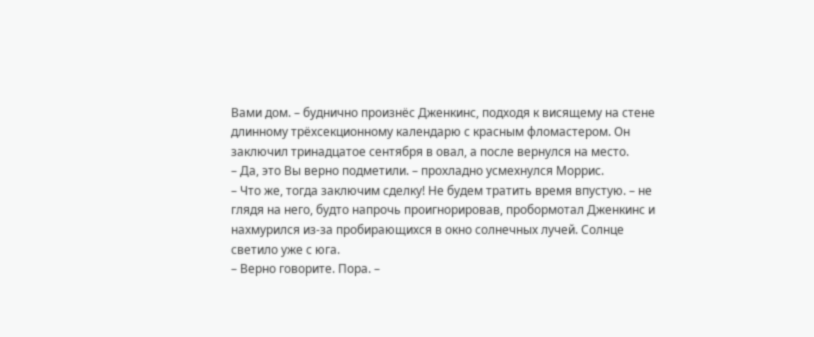Вами дом. – буднично произнёс Дженкинс, подходя к висящему на стене длинному трёхсекционному календарю с красным фломастером. Он заключил тринадцатое сентября в овал, а после вернулся на место.
– Да, это Вы верно подметили. – прохладно усмехнулся Моррис.
– Что же, тогда заключим сделку! Не будем тратить время впустую. – не глядя на него, будто напрочь проигнорировав, пробормотал Дженкинс и нахмурился из-за пробирающихся в окно солнечных лучей. Солнце светило уже с юга.
– Верно говорите. Пора. –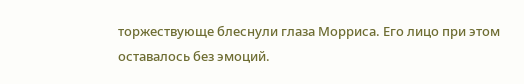торжествующе блеснули глаза Морриса. Его лицо при этом оставалось без эмоций.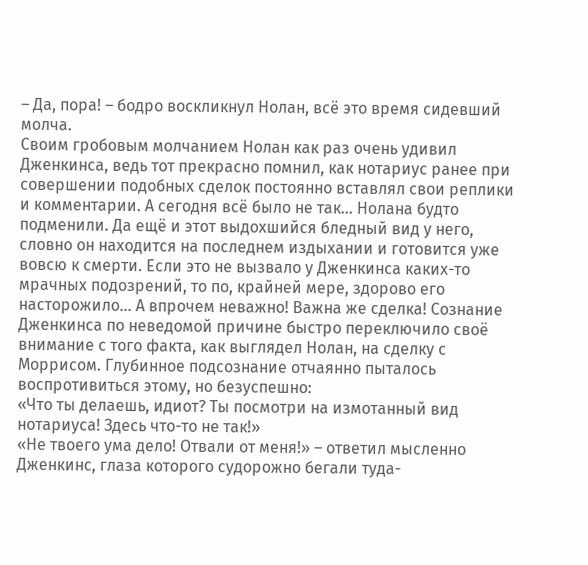– Да, пора! – бодро воскликнул Нолан, всё это время сидевший молча.
Своим гробовым молчанием Нолан как раз очень удивил Дженкинса, ведь тот прекрасно помнил, как нотариус ранее при совершении подобных сделок постоянно вставлял свои реплики и комментарии. А сегодня всё было не так… Нолана будто подменили. Да ещё и этот выдохшийся бледный вид у него, словно он находится на последнем издыхании и готовится уже вовсю к смерти. Если это не вызвало у Дженкинса каких-то мрачных подозрений, то по, крайней мере, здорово его насторожило… А впрочем неважно! Важна же сделка! Сознание Дженкинса по неведомой причине быстро переключило своё внимание с того факта, как выглядел Нолан, на сделку с Моррисом. Глубинное подсознание отчаянно пыталось воспротивиться этому, но безуспешно:
«Что ты делаешь, идиот? Ты посмотри на измотанный вид нотариуса! Здесь что-то не так!»
«Не твоего ума дело! Отвали от меня!» – ответил мысленно Дженкинс, глаза которого судорожно бегали туда-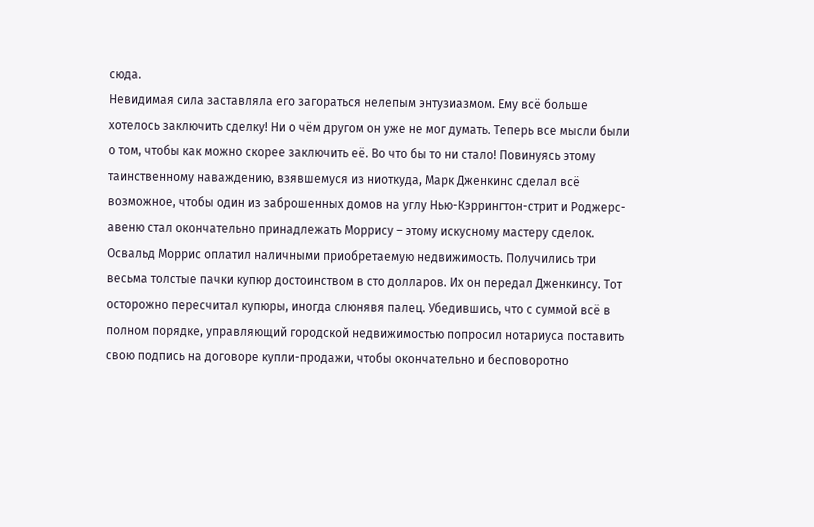сюда.
Невидимая сила заставляла его загораться нелепым энтузиазмом. Ему всё больше хотелось заключить сделку! Ни о чём другом он уже не мог думать. Теперь все мысли были о том, чтобы как можно скорее заключить её. Во что бы то ни стало! Повинуясь этому таинственному наваждению, взявшемуся из ниоткуда, Марк Дженкинс сделал всё возможное, чтобы один из заброшенных домов на углу Нью-Кэррингтон-стрит и Роджерс-авеню стал окончательно принадлежать Моррису – этому искусному мастеру сделок.
Освальд Моррис оплатил наличными приобретаемую недвижимость. Получились три весьма толстые пачки купюр достоинством в сто долларов. Их он передал Дженкинсу. Тот осторожно пересчитал купюры, иногда слюнявя палец. Убедившись, что с суммой всё в полном порядке, управляющий городской недвижимостью попросил нотариуса поставить свою подпись на договоре купли-продажи, чтобы окончательно и бесповоротно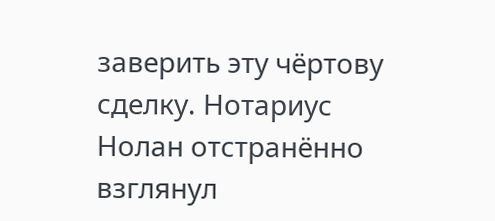заверить эту чёртову сделку. Нотариус Нолан отстранённо взглянул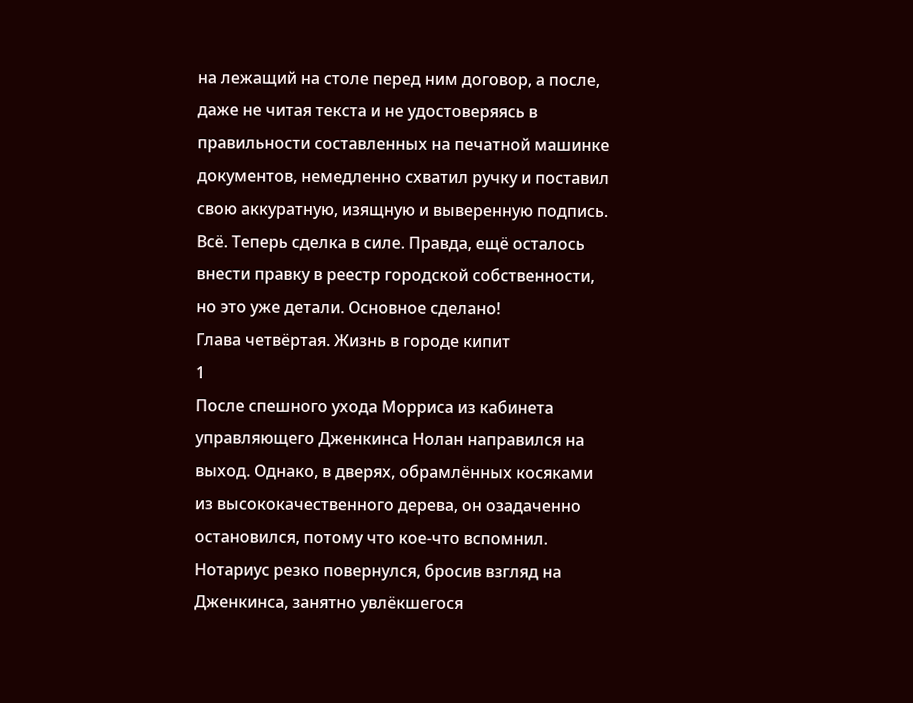на лежащий на столе перед ним договор, а после, даже не читая текста и не удостоверяясь в правильности составленных на печатной машинке документов, немедленно схватил ручку и поставил свою аккуратную, изящную и выверенную подпись. Всё. Теперь сделка в силе. Правда, ещё осталось внести правку в реестр городской собственности, но это уже детали. Основное сделано!
Глава четвёртая. Жизнь в городе кипит
1
После спешного ухода Морриса из кабинета управляющего Дженкинса Нолан направился на выход. Однако, в дверях, обрамлённых косяками из высококачественного дерева, он озадаченно остановился, потому что кое-что вспомнил. Нотариус резко повернулся, бросив взгляд на Дженкинса, занятно увлёкшегося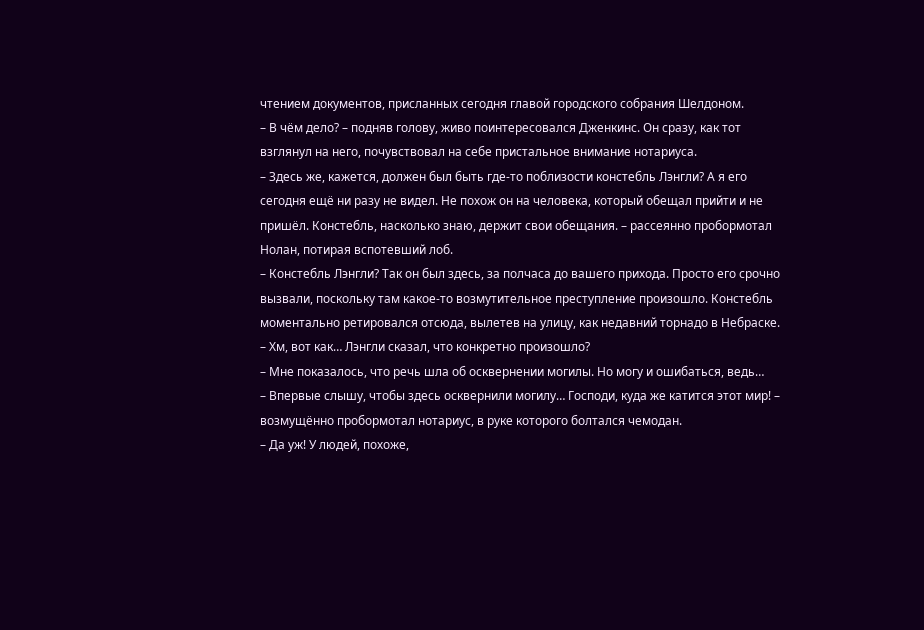чтением документов, присланных сегодня главой городского собрания Шелдоном.
– В чём дело? – подняв голову, живо поинтересовался Дженкинс. Он сразу, как тот взглянул на него, почувствовал на себе пристальное внимание нотариуса.
– Здесь же, кажется, должен был быть где-то поблизости констебль Лэнгли? А я его сегодня ещё ни разу не видел. Не похож он на человека, который обещал прийти и не пришёл. Констебль, насколько знаю, держит свои обещания. – рассеянно пробормотал Нолан, потирая вспотевший лоб.
– Констебль Лэнгли? Так он был здесь, за полчаса до вашего прихода. Просто его срочно вызвали, поскольку там какое-то возмутительное преступление произошло. Констебль моментально ретировался отсюда, вылетев на улицу, как недавний торнадо в Небраске.
– Хм, вот как… Лэнгли сказал, что конкретно произошло?
– Мне показалось, что речь шла об осквернении могилы. Но могу и ошибаться, ведь…
– Впервые слышу, чтобы здесь осквернили могилу… Господи, куда же катится этот мир! – возмущённо пробормотал нотариус, в руке которого болтался чемодан.
– Да уж! У людей, похоже,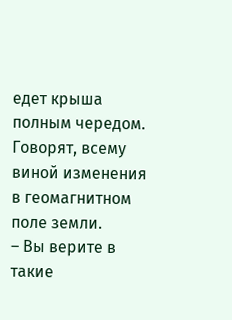едет крыша полным чередом. Говорят, всему виной изменения в геомагнитном поле земли.
– Вы верите в такие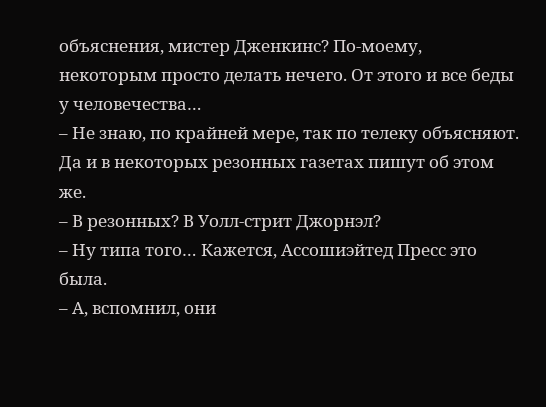объяснения, мистер Дженкинс? По-моему, некоторым просто делать нечего. От этого и все беды у человечества…
– Не знаю, по крайней мере, так по телеку объясняют. Да и в некоторых резонных газетах пишут об этом же.
– В резонных? В Уолл-стрит Джорнэл?
– Ну типа того… Кажется, Ассошиэйтед Пресс это была.
– А, вспомнил, они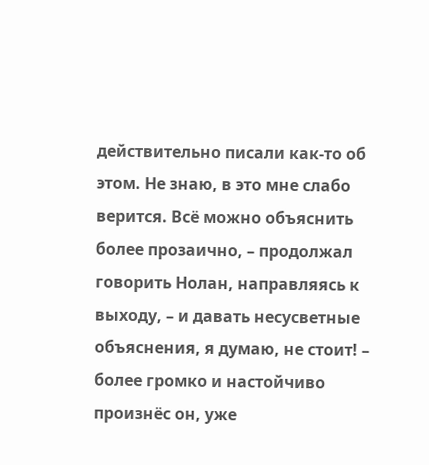действительно писали как-то об этом. Не знаю, в это мне слабо верится. Всё можно объяснить более прозаично, – продолжал говорить Нолан, направляясь к выходу, – и давать несусветные объяснения, я думаю, не стоит! – более громко и настойчиво произнёс он, уже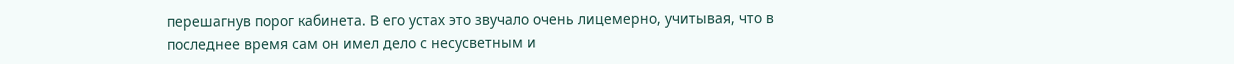перешагнув порог кабинета. В его устах это звучало очень лицемерно, учитывая, что в последнее время сам он имел дело с несусветным и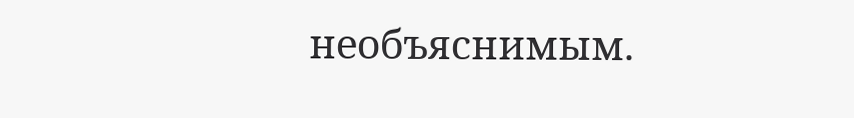необъяснимым.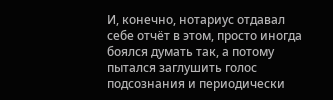И, конечно, нотариус отдавал себе отчёт в этом, просто иногда боялся думать так, а потому пытался заглушить голос подсознания и периодически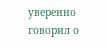уверенно говорил о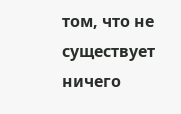том, что не существует ничего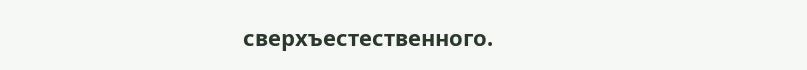сверхъестественного.